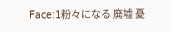Face:1粉々になる 廃墟 憂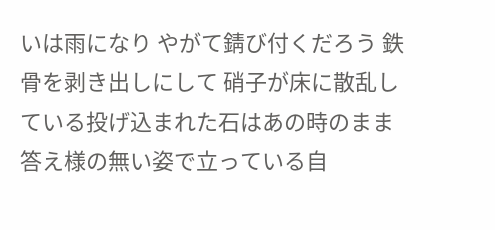いは雨になり やがて錆び付くだろう 鉄骨を剥き出しにして 硝子が床に散乱している投げ込まれた石はあの時のまま 答え様の無い姿で立っている自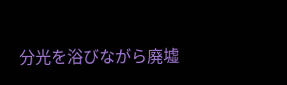分光を浴びながら廃墟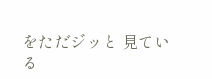をただジッと 見ている